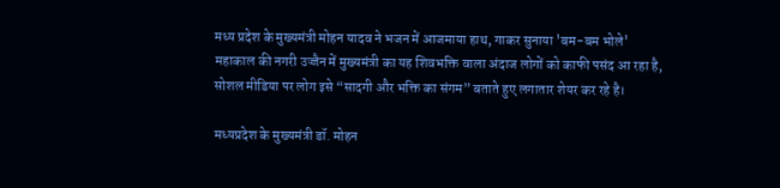मध्य प्रदेश के मुख्यमंत्री मोहन यादव ने भजन में आजमाया हाथ, गाकर सुनाया 'बम-बम भोले'
महाकाल की नगरी उज्जैन में मुख्यमंत्री का यह शिवभक्ति वाला अंदाज लोगों को काफी पसंद आ रहा है, सोशल मीडिया पर लोग इसे “सादगी और भक्ति का संगम” बताते हुए लगातार शेयर कर रहे है।

मध्यप्रदेश के मुख्यमंत्री डॉ. मोहन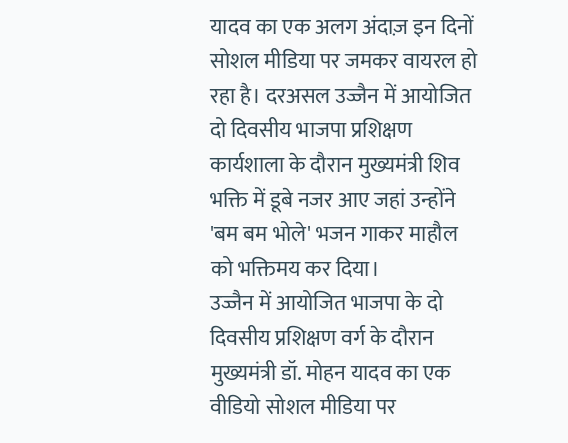यादव का एक अलग अंदाज़ इन दिनों सोशल मीडिया पर जमकर वायरल हो रहा है। दरअसल उज्जैन में आयोजित दो दिवसीय भाजपा प्रशिक्षण कार्यशाला के दौरान मुख्यमंत्री शिव भक्ति में डूबे नजर आए जहां उन्होंने 'बम बम भोले' भजन गाकर माहौल को भक्तिमय कर दिया।
उज्जैन में आयोजित भाजपा के दो दिवसीय प्रशिक्षण वर्ग के दौरान मुख्यमंत्री डॉ. मोहन यादव का एक वीडियो सोशल मीडिया पर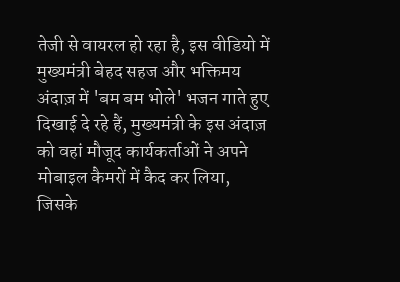तेजी से वायरल हो रहा है, इस वीडियो में मुख्यमंत्री बेहद सहज और भक्तिमय अंदाज़ में 'बम बम भोले' भजन गाते हुए दिखाई दे रहे हैं, मुख्यमंत्री के इस अंदाज़ को वहां मौजूद कार्यकर्ताओं ने अपने मोबाइल कैमरों में कैद कर लिया, जिसके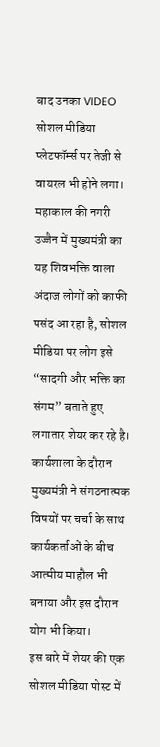बाद उनका VIDEO सोशल मीडिया प्लेटफॉर्म्स पर तेजी से वायरल भी होने लगा।
महाकाल की नगरी उज्जैन में मुख्यमंत्री का यह शिवभक्ति वाला अंदाज लोगों को काफी पसंद आ रहा है, सोशल मीडिया पर लोग इसे “सादगी और भक्ति का संगम” बताते हुए लगातार शेयर कर रहे है। कार्यशाला के दौरान मुख्यमंत्री ने संगठनात्मक विषयों पर चर्चा के साथ कार्यकर्ताओं के बीच आत्मीय माहौल भी बनाया और इस दौरान योग भी किया।
इस बारे में शेयर की एक सोशल मीडिया पोस्ट में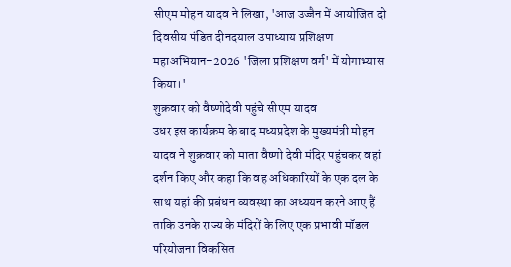सीएम मोहन यादव ने लिखा, 'आज उज्जैन में आयोजित दो दिवसीय पंडित दीनदयाल उपाध्याय प्रशिक्षण महाअभियान-2026 'जिला प्रशिक्षण वर्ग' में योगाभ्यास किया।'
शुक्रवार को वैष्णोदेवी पहुंचे सीएम यादव
उधर इस कार्यक्रम के बाद मध्यप्रदेश के मुख्यमंत्री मोहन यादव ने शुक्रवार को माता वैष्णो देवी मंदिर पहुंचकर वहां दर्शन किए और कहा कि वह अधिकारियों के एक दल के साथ यहां की प्रबंधन व्यवस्था का अध्ययन करने आए हैं ताकि उनके राज्य के मंदिरों के लिए एक प्रभावी मॉडल परियोजना विकसित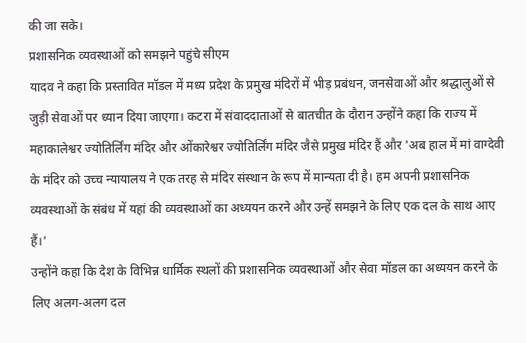की जा सके।
प्रशासनिक व्यवस्थाओं को समझने पहुंचे सीएम
यादव ने कहा कि प्रस्तावित मॉडल में मध्य प्रदेश के प्रमुख मंदिरों में भीड़ प्रबंधन, जनसेवाओं और श्रद्धालुओं से जुड़ी सेवाओं पर ध्यान दिया जाएगा। कटरा में संवाददाताओं से बातचीत के दौरान उन्होंने कहा कि राज्य में महाकालेश्वर ज्योतिर्लिंग मंदिर और ओंकारेश्वर ज्योतिर्लिंग मंदिर जैसे प्रमुख मंदिर हैं और 'अब हाल में मां वाग्देवी के मंदिर को उच्च न्यायालय ने एक तरह से मंदिर संस्थान के रूप में मान्यता दी है। हम अपनी प्रशासनिक व्यवस्थाओं के संबंध में यहां की व्यवस्थाओं का अध्ययन करने और उन्हें समझने के लिए एक दल के साथ आए हैं।'
उन्होंने कहा कि देश के विभिन्न धार्मिक स्थलों की प्रशासनिक व्यवस्थाओं और सेवा मॉडल का अध्ययन करने के लिए अलग-अलग दल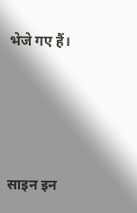भेजे गए हैं।




साइन इन